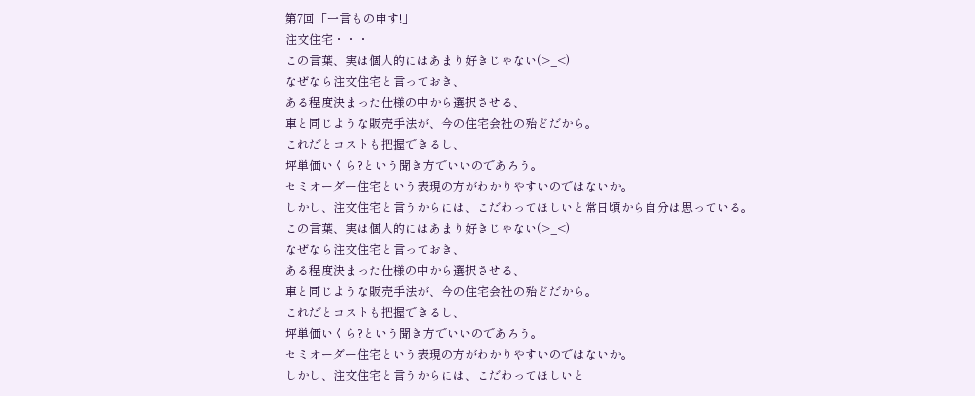第7回「一言もの申す!」
注文住宅・・・
この言葉、実は個人的にはあまり好きじゃない(>_<)
なぜなら注文住宅と言っておき、
ある程度決まった仕様の中から選択させる、
車と同じような販売手法が、今の住宅会社の殆どだから。
これだとコストも把握できるし、
坪単価いくら?という聞き方でいいのであろう。
セミオーダー住宅という表現の方がわかりやすいのではないか。
しかし、注文住宅と言うからには、こだわってほしいと常日頃から自分は思っている。
この言葉、実は個人的にはあまり好きじゃない(>_<)
なぜなら注文住宅と言っておき、
ある程度決まった仕様の中から選択させる、
車と同じような販売手法が、今の住宅会社の殆どだから。
これだとコストも把握できるし、
坪単価いくら?という聞き方でいいのであろう。
セミオーダー住宅という表現の方がわかりやすいのではないか。
しかし、注文住宅と言うからには、こだわってほしいと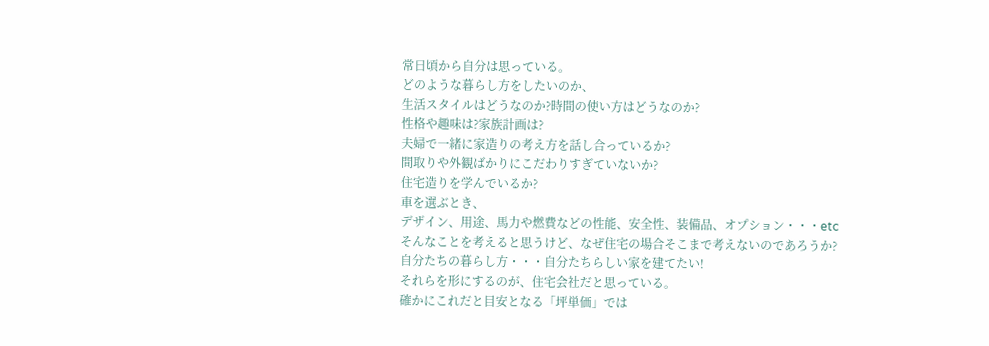常日頃から自分は思っている。
どのような暮らし方をしたいのか、
生活スタイルはどうなのか?時間の使い方はどうなのか?
性格や趣味は?家族計画は?
夫婦で一緒に家造りの考え方を話し合っているか?
間取りや外観ばかりにこだわりすぎていないか?
住宅造りを学んでいるか?
車を選ぶとき、
デザイン、用途、馬力や燃費などの性能、安全性、装備品、オプション・・・etc
そんなことを考えると思うけど、なぜ住宅の場合そこまで考えないのであろうか?
自分たちの暮らし方・・・自分たちらしい家を建てたい!
それらを形にするのが、住宅会社だと思っている。
確かにこれだと目安となる「坪単価」では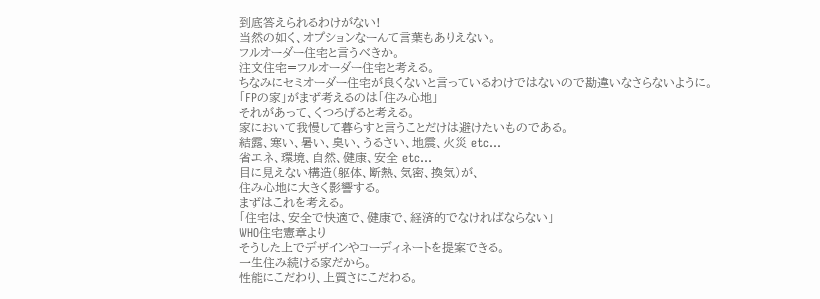到底答えられるわけがない!
当然の如く、オプションなーんて言葉もありえない。
フルオーダー住宅と言うべきか。
注文住宅=フルオーダー住宅と考える。
ちなみにセミオーダー住宅が良くないと言っているわけではないので勘違いなさらないように。
「FPの家」がまず考えるのは「住み心地」
それがあって、くつろげると考える。
家において我慢して暮らすと言うことだけは避けたいものである。
結露、寒い、暑い、臭い、うるさい、地震、火災 etc...
省エネ、環境、自然、健康、安全 etc...
目に見えない構造(躯体、断熱、気密、換気)が、
住み心地に大きく影響する。
まずはこれを考える。
「住宅は、安全で快適で、健康で、経済的でなければならない」
WHO住宅憲章より
そうした上でデザインやコーディネートを提案できる。
一生住み続ける家だから。
性能にこだわり、上質さにこだわる。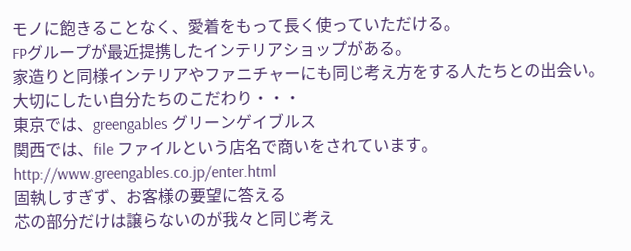モノに飽きることなく、愛着をもって長く使っていただける。
FPグループが最近提携したインテリアショップがある。
家造りと同様インテリアやファニチャーにも同じ考え方をする人たちとの出会い。
大切にしたい自分たちのこだわり・・・
東京では、greengables グリーンゲイブルス
関西では、file ファイルという店名で商いをされています。
http://www.greengables.co.jp/enter.html
固執しすぎず、お客様の要望に答える
芯の部分だけは譲らないのが我々と同じ考え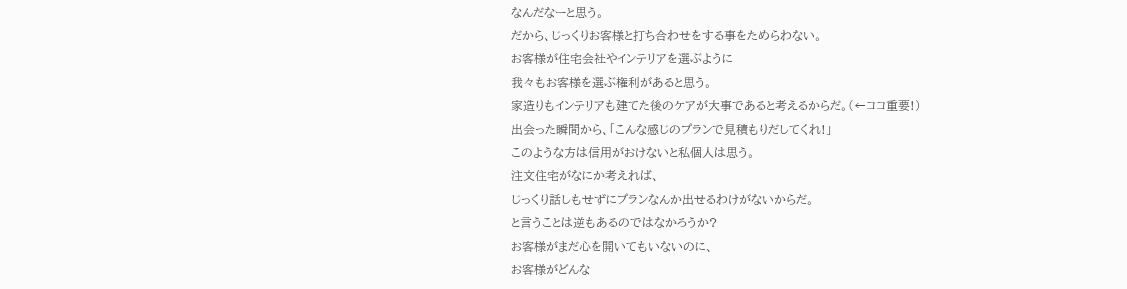なんだなーと思う。
だから、じっくりお客様と打ち合わせをする事をためらわない。
お客様が住宅会社やインテリアを選ぶように
我々もお客様を選ぶ権利があると思う。
家造りもインテリアも建てた後のケアが大事であると考えるからだ。(←ココ重要!)
出会った瞬間から、「こんな感じのプランで見積もりだしてくれ!」
このような方は信用がおけないと私個人は思う。
注文住宅がなにか考えれば、
じっくり話しもせずにプランなんか出せるわけがないからだ。
と言うことは逆もあるのではなかろうか?
お客様がまだ心を開いてもいないのに、
お客様がどんな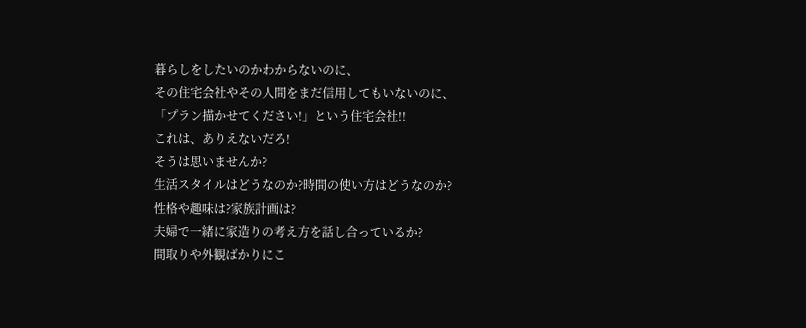暮らしをしたいのかわからないのに、
その住宅会社やその人間をまだ信用してもいないのに、
「プラン描かせてください!」という住宅会社!!
これは、ありえないだろ!
そうは思いませんか?
生活スタイルはどうなのか?時間の使い方はどうなのか?
性格や趣味は?家族計画は?
夫婦で一緒に家造りの考え方を話し合っているか?
間取りや外観ばかりにこ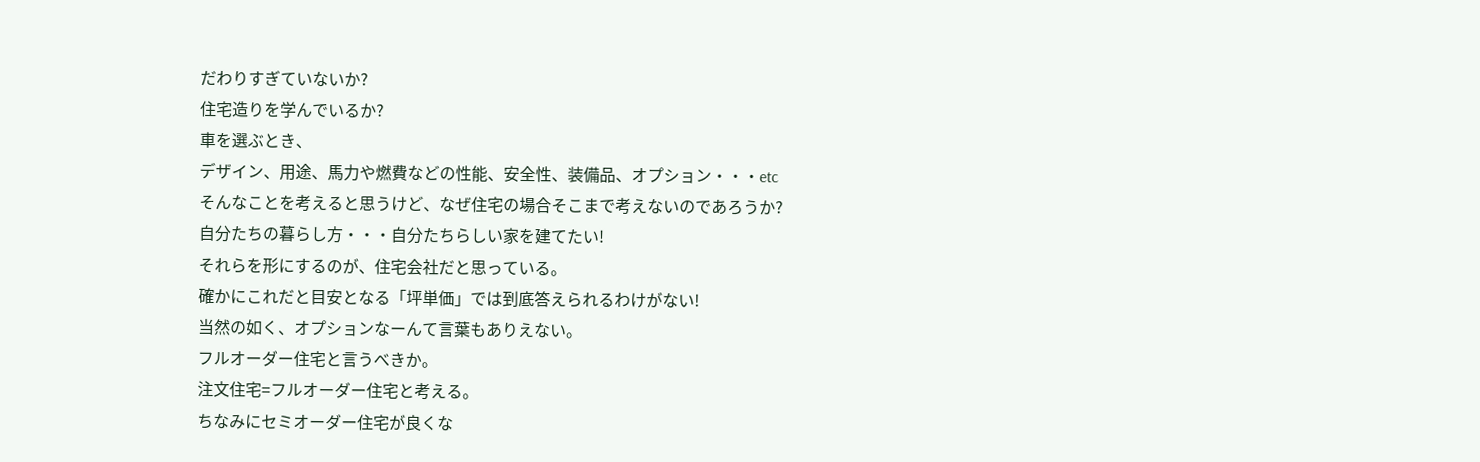だわりすぎていないか?
住宅造りを学んでいるか?
車を選ぶとき、
デザイン、用途、馬力や燃費などの性能、安全性、装備品、オプション・・・etc
そんなことを考えると思うけど、なぜ住宅の場合そこまで考えないのであろうか?
自分たちの暮らし方・・・自分たちらしい家を建てたい!
それらを形にするのが、住宅会社だと思っている。
確かにこれだと目安となる「坪単価」では到底答えられるわけがない!
当然の如く、オプションなーんて言葉もありえない。
フルオーダー住宅と言うべきか。
注文住宅=フルオーダー住宅と考える。
ちなみにセミオーダー住宅が良くな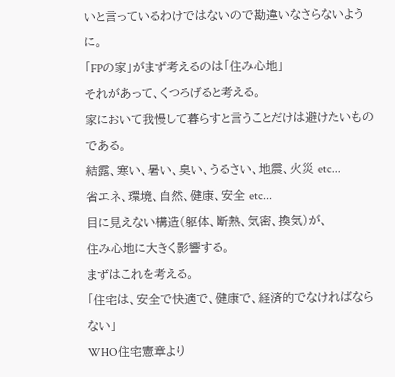いと言っているわけではないので勘違いなさらないように。
「FPの家」がまず考えるのは「住み心地」
それがあって、くつろげると考える。
家において我慢して暮らすと言うことだけは避けたいものである。
結露、寒い、暑い、臭い、うるさい、地震、火災 etc...
省エネ、環境、自然、健康、安全 etc...
目に見えない構造(躯体、断熱、気密、換気)が、
住み心地に大きく影響する。
まずはこれを考える。
「住宅は、安全で快適で、健康で、経済的でなければならない」
WHO住宅憲章より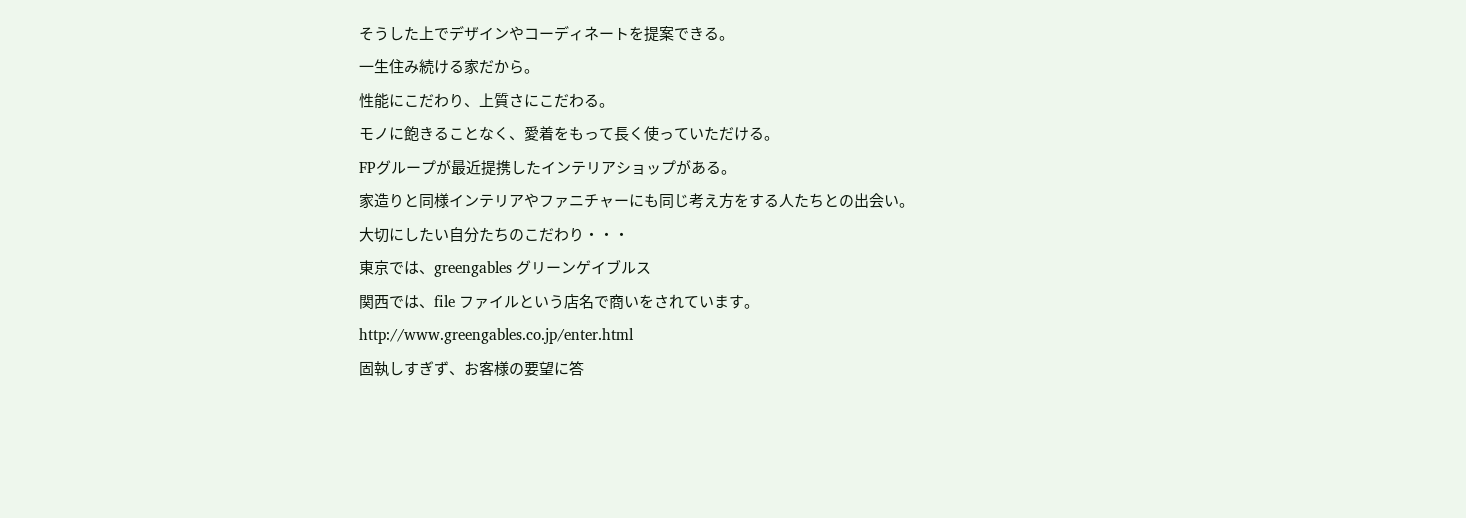そうした上でデザインやコーディネートを提案できる。
一生住み続ける家だから。
性能にこだわり、上質さにこだわる。
モノに飽きることなく、愛着をもって長く使っていただける。
FPグループが最近提携したインテリアショップがある。
家造りと同様インテリアやファニチャーにも同じ考え方をする人たちとの出会い。
大切にしたい自分たちのこだわり・・・
東京では、greengables グリーンゲイブルス
関西では、file ファイルという店名で商いをされています。
http://www.greengables.co.jp/enter.html
固執しすぎず、お客様の要望に答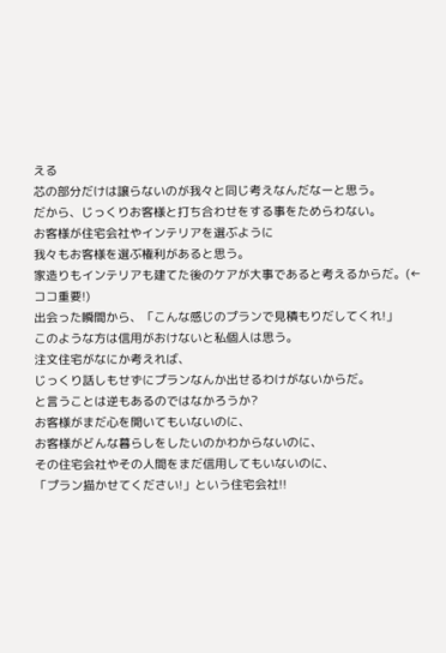える
芯の部分だけは譲らないのが我々と同じ考えなんだなーと思う。
だから、じっくりお客様と打ち合わせをする事をためらわない。
お客様が住宅会社やインテリアを選ぶように
我々もお客様を選ぶ権利があると思う。
家造りもインテリアも建てた後のケアが大事であると考えるからだ。(←ココ重要!)
出会った瞬間から、「こんな感じのプランで見積もりだしてくれ!」
このような方は信用がおけないと私個人は思う。
注文住宅がなにか考えれば、
じっくり話しもせずにプランなんか出せるわけがないからだ。
と言うことは逆もあるのではなかろうか?
お客様がまだ心を開いてもいないのに、
お客様がどんな暮らしをしたいのかわからないのに、
その住宅会社やその人間をまだ信用してもいないのに、
「プラン描かせてください!」という住宅会社!!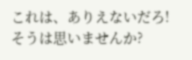これは、ありえないだろ!
そうは思いませんか?